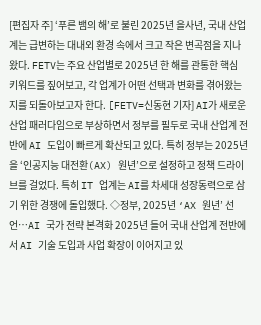[편집자 주] ‘푸른 뱀의 해’로 불린 2025년 을사년, 국내 산업계는 급변하는 대내외 환경 속에서 크고 작은 변곡점을 지나왔다. FETV는 주요 산업별로 2025년 한 해를 관통한 핵심 키워드를 짚어보고, 각 업계가 어떤 선택과 변화를 겪어왔는지를 되돌아보고자 한다. [FETV=신동현 기자] AI가 새로운 산업 패러다임으로 부상하면서 정부를 필두로 국내 산업계 전반에 AI 도입이 빠르게 확산되고 있다. 특히 정부는 2025년을 ‘인공지능 대전환(AX) 원년’으로 설정하고 정책 드라이브를 걸었다. 특히 IT 업계는 AI를 차세대 성장동력으로 삼기 위한 경쟁에 돌입했다. ◇정부, 2025년 ‘AX 원년’ 선언…AI 국가 전략 본격화 2025년 들어 국내 산업계 전반에서 AI 기술 도입과 사업 확장이 이어지고 있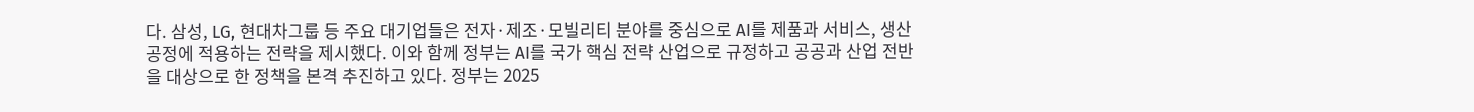다. 삼성, LG, 현대차그룹 등 주요 대기업들은 전자·제조·모빌리티 분야를 중심으로 AI를 제품과 서비스, 생산 공정에 적용하는 전략을 제시했다. 이와 함께 정부는 AI를 국가 핵심 전략 산업으로 규정하고 공공과 산업 전반을 대상으로 한 정책을 본격 추진하고 있다. 정부는 2025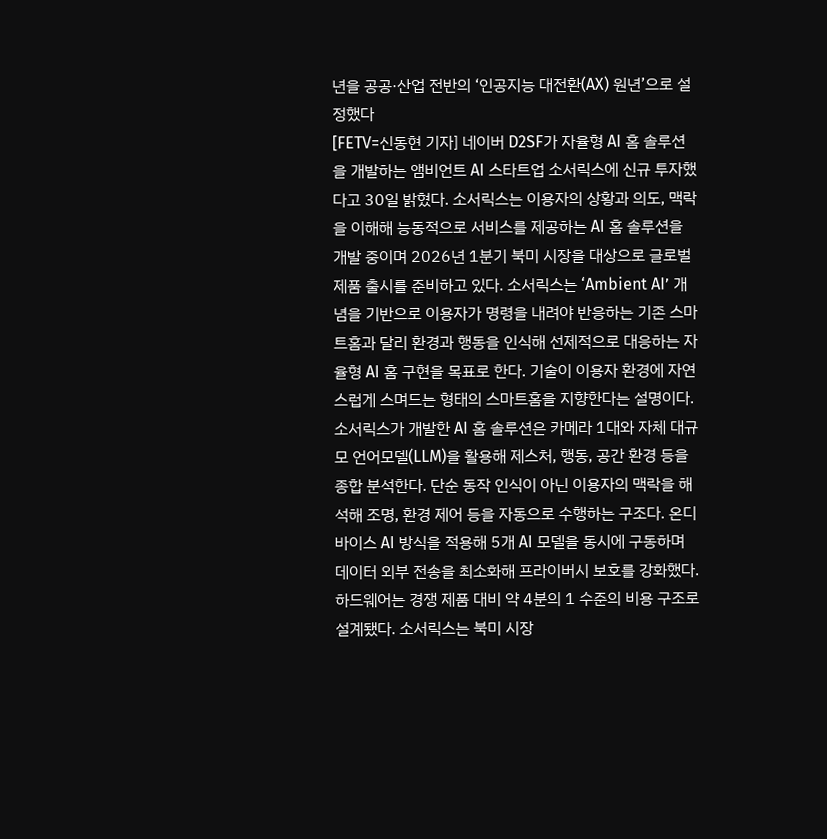년을 공공·산업 전반의 ‘인공지능 대전환(AX) 원년’으로 설정했다
[FETV=신동현 기자] 네이버 D2SF가 자율형 AI 홈 솔루션을 개발하는 앰비언트 AI 스타트업 소서릭스에 신규 투자했다고 30일 밝혔다. 소서릭스는 이용자의 상황과 의도, 맥락을 이해해 능동적으로 서비스를 제공하는 AI 홈 솔루션을 개발 중이며 2026년 1분기 북미 시장을 대상으로 글로벌 제품 출시를 준비하고 있다. 소서릭스는 ‘Ambient AI’ 개념을 기반으로 이용자가 명령을 내려야 반응하는 기존 스마트홈과 달리 환경과 행동을 인식해 선제적으로 대응하는 자율형 AI 홈 구현을 목표로 한다. 기술이 이용자 환경에 자연스럽게 스며드는 형태의 스마트홈을 지향한다는 설명이다. 소서릭스가 개발한 AI 홈 솔루션은 카메라 1대와 자체 대규모 언어모델(LLM)을 활용해 제스처, 행동, 공간 환경 등을 종합 분석한다. 단순 동작 인식이 아닌 이용자의 맥락을 해석해 조명, 환경 제어 등을 자동으로 수행하는 구조다. 온디바이스 AI 방식을 적용해 5개 AI 모델을 동시에 구동하며 데이터 외부 전송을 최소화해 프라이버시 보호를 강화했다. 하드웨어는 경쟁 제품 대비 약 4분의 1 수준의 비용 구조로 설계됐다. 소서릭스는 북미 시장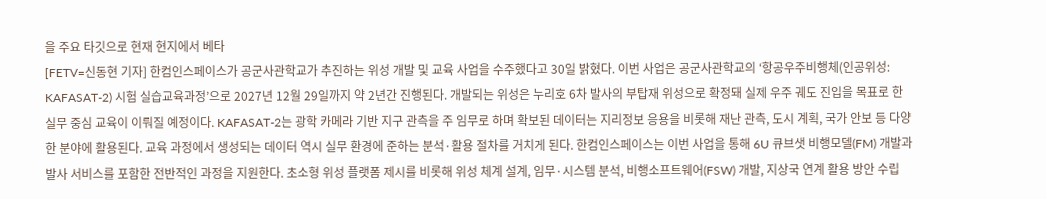을 주요 타깃으로 현재 현지에서 베타
[FETV=신동현 기자] 한컴인스페이스가 공군사관학교가 추진하는 위성 개발 및 교육 사업을 수주했다고 30일 밝혔다. 이번 사업은 공군사관학교의 ‘항공우주비행체(인공위성: KAFASAT-2) 시험 실습교육과정’으로 2027년 12월 29일까지 약 2년간 진행된다. 개발되는 위성은 누리호 6차 발사의 부탑재 위성으로 확정돼 실제 우주 궤도 진입을 목표로 한 실무 중심 교육이 이뤄질 예정이다. KAFASAT-2는 광학 카메라 기반 지구 관측을 주 임무로 하며 확보된 데이터는 지리정보 응용을 비롯해 재난 관측, 도시 계획, 국가 안보 등 다양한 분야에 활용된다. 교육 과정에서 생성되는 데이터 역시 실무 환경에 준하는 분석·활용 절차를 거치게 된다. 한컴인스페이스는 이번 사업을 통해 6U 큐브샛 비행모델(FM) 개발과 발사 서비스를 포함한 전반적인 과정을 지원한다. 초소형 위성 플랫폼 제시를 비롯해 위성 체계 설계, 임무·시스템 분석, 비행소프트웨어(FSW) 개발, 지상국 연계 활용 방안 수립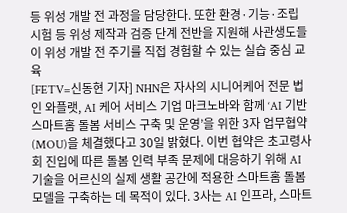등 위성 개발 전 과정을 담당한다. 또한 환경·기능·조립 시험 등 위성 제작과 검증 단계 전반을 지원해 사관생도들이 위성 개발 전 주기를 직접 경험할 수 있는 실습 중심 교육
[FETV=신동현 기자] NHN은 자사의 시니어케어 전문 법인 와플랫, AI 케어 서비스 기업 마크노바와 함께 ‘AI 기반 스마트홈 돌봄 서비스 구축 및 운영’을 위한 3자 업무협약(MOU)을 체결했다고 30일 밝혔다. 이번 협약은 초고령사회 진입에 따른 돌봄 인력 부족 문제에 대응하기 위해 AI 기술을 어르신의 실제 생활 공간에 적용한 스마트홈 돌봄 모델을 구축하는 데 목적이 있다. 3사는 AI 인프라, 스마트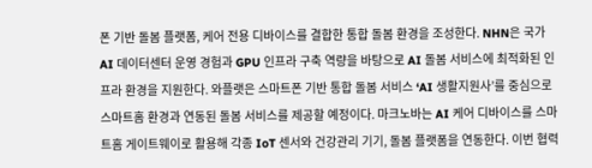폰 기반 돌봄 플랫폼, 케어 전용 디바이스를 결합한 통합 돌봄 환경을 조성한다. NHN은 국가 AI 데이터센터 운영 경험과 GPU 인프라 구축 역량을 바탕으로 AI 돌봄 서비스에 최적화된 인프라 환경을 지원한다. 와플랫은 스마트폰 기반 통합 돌봄 서비스 ‘AI 생활지원사’를 중심으로 스마트홈 환경과 연동된 돌봄 서비스를 제공할 예정이다. 마크노바는 AI 케어 디바이스를 스마트홈 게이트웨이로 활용해 각종 IoT 센서와 건강관리 기기, 돌봄 플랫폼을 연동한다. 이번 협력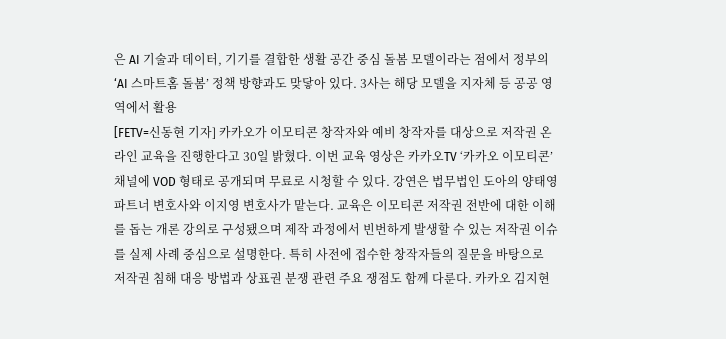은 AI 기술과 데이터, 기기를 결합한 생활 공간 중심 돌봄 모델이라는 점에서 정부의 ‘AI 스마트홈 돌봄’ 정책 방향과도 맞닿아 있다. 3사는 해당 모델을 지자체 등 공공 영역에서 활용
[FETV=신동현 기자] 카카오가 이모티콘 창작자와 예비 창작자를 대상으로 저작권 온라인 교육을 진행한다고 30일 밝혔다. 이번 교육 영상은 카카오TV ‘카카오 이모티콘’ 채널에 VOD 형태로 공개되며 무료로 시청할 수 있다. 강연은 법무법인 도아의 양태영 파트너 변호사와 이지영 변호사가 맡는다. 교육은 이모티콘 저작권 전반에 대한 이해를 돕는 개론 강의로 구성됐으며 제작 과정에서 빈번하게 발생할 수 있는 저작권 이슈를 실제 사례 중심으로 설명한다. 특히 사전에 접수한 창작자들의 질문을 바탕으로 저작권 침해 대응 방법과 상표권 분쟁 관련 주요 쟁점도 함께 다룬다. 카카오 김지현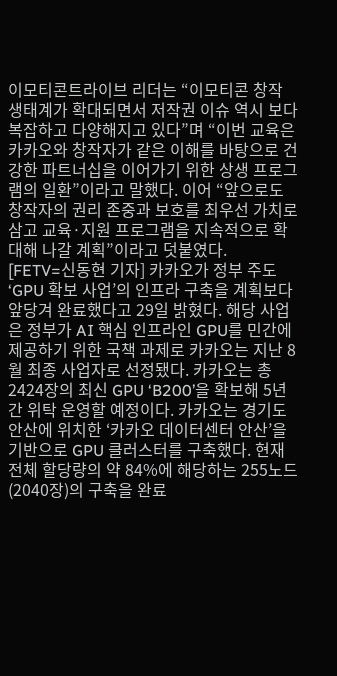이모티콘트라이브 리더는 “이모티콘 창작 생태계가 확대되면서 저작권 이슈 역시 보다 복잡하고 다양해지고 있다”며 “이번 교육은 카카오와 창작자가 같은 이해를 바탕으로 건강한 파트너십을 이어가기 위한 상생 프로그램의 일환”이라고 말했다. 이어 “앞으로도 창작자의 권리 존중과 보호를 최우선 가치로 삼고 교육·지원 프로그램을 지속적으로 확대해 나갈 계획”이라고 덧붙였다.
[FETV=신동현 기자] 카카오가 정부 주도 ‘GPU 확보 사업’의 인프라 구축을 계획보다 앞당겨 완료했다고 29일 밝혔다. 해당 사업은 정부가 AI 핵심 인프라인 GPU를 민간에 제공하기 위한 국책 과제로 카카오는 지난 8월 최종 사업자로 선정됐다. 카카오는 총 2424장의 최신 GPU ‘B200’을 확보해 5년간 위탁 운영할 예정이다. 카카오는 경기도 안산에 위치한 ‘카카오 데이터센터 안산’을 기반으로 GPU 클러스터를 구축했다. 현재 전체 할당량의 약 84%에 해당하는 255노드(2040장)의 구축을 완료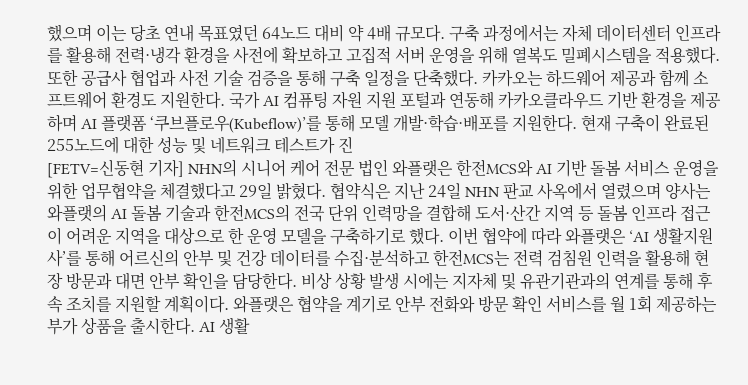했으며 이는 당초 연내 목표였던 64노드 대비 약 4배 규모다. 구축 과정에서는 자체 데이터센터 인프라를 활용해 전력·냉각 환경을 사전에 확보하고 고집적 서버 운영을 위해 열복도 밀폐시스템을 적용했다. 또한 공급사 협업과 사전 기술 검증을 통해 구축 일정을 단축했다. 카카오는 하드웨어 제공과 함께 소프트웨어 환경도 지원한다. 국가 AI 컴퓨팅 자원 지원 포털과 연동해 카카오클라우드 기반 환경을 제공하며 AI 플랫폼 ‘쿠브플로우(Kubeflow)’를 통해 모델 개발·학습·배포를 지원한다. 현재 구축이 완료된 255노드에 대한 성능 및 네트워크 테스트가 진
[FETV=신동현 기자] NHN의 시니어 케어 전문 법인 와플랫은 한전MCS와 AI 기반 돌봄 서비스 운영을 위한 업무협약을 체결했다고 29일 밝혔다. 협약식은 지난 24일 NHN 판교 사옥에서 열렸으며 양사는 와플랫의 AI 돌봄 기술과 한전MCS의 전국 단위 인력망을 결합해 도서·산간 지역 등 돌봄 인프라 접근이 어려운 지역을 대상으로 한 운영 모델을 구축하기로 했다. 이번 협약에 따라 와플랫은 ‘AI 생활지원사’를 통해 어르신의 안부 및 건강 데이터를 수집·분석하고 한전MCS는 전력 검침원 인력을 활용해 현장 방문과 대면 안부 확인을 담당한다. 비상 상황 발생 시에는 지자체 및 유관기관과의 연계를 통해 후속 조치를 지원할 계획이다. 와플랫은 협약을 계기로 안부 전화와 방문 확인 서비스를 월 1회 제공하는 부가 상품을 출시한다. AI 생활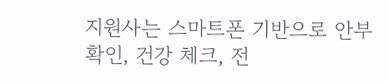지원사는 스마트폰 기반으로 안부 확인, 건강 체크, 전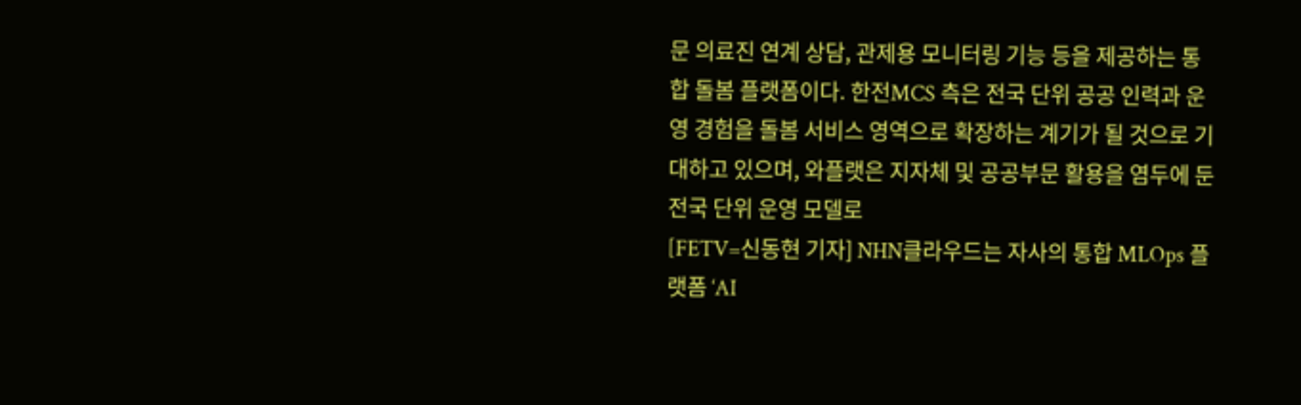문 의료진 연계 상담, 관제용 모니터링 기능 등을 제공하는 통합 돌봄 플랫폼이다. 한전MCS 측은 전국 단위 공공 인력과 운영 경험을 돌봄 서비스 영역으로 확장하는 계기가 될 것으로 기대하고 있으며, 와플랫은 지자체 및 공공부문 활용을 염두에 둔 전국 단위 운영 모델로
[FETV=신동현 기자] NHN클라우드는 자사의 통합 MLOps 플랫폼 ‘AI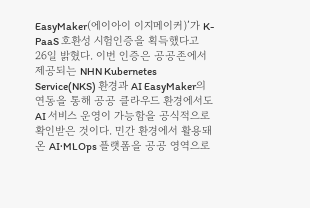EasyMaker(에이아이 이지메이커)’가 K-PaaS 호환성 시험인증을 획득했다고 26일 밝혔다. 이번 인증은 공공존에서 제공되는 NHN Kubernetes Service(NKS) 환경과 AI EasyMaker의 연동을 통해 공공 클라우드 환경에서도 AI 서비스 운영이 가능함을 공식적으로 확인받은 것이다. 민간 환경에서 활용돼 온 AI·MLOps 플랫폼을 공공 영역으로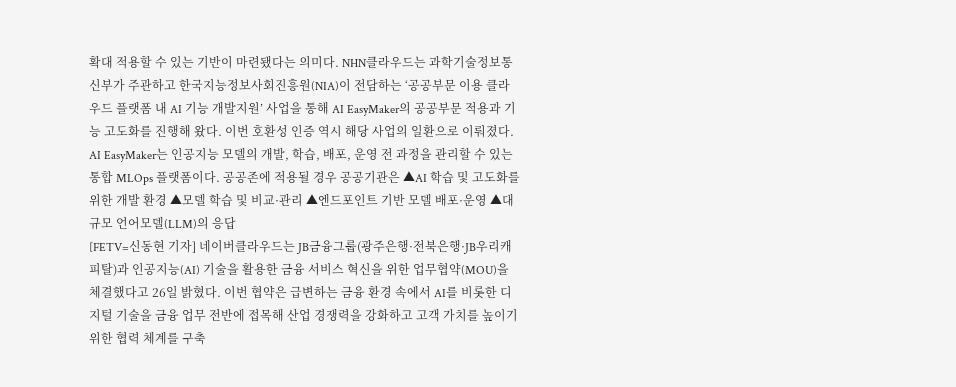확대 적용할 수 있는 기반이 마련됐다는 의미다. NHN클라우드는 과학기술정보통신부가 주관하고 한국지능정보사회진흥원(NIA)이 전담하는 ‘공공부문 이용 클라우드 플랫폼 내 AI 기능 개발지원’ 사업을 통해 AI EasyMaker의 공공부문 적용과 기능 고도화를 진행해 왔다. 이번 호환성 인증 역시 해당 사업의 일환으로 이뤄졌다. AI EasyMaker는 인공지능 모델의 개발, 학습, 배포, 운영 전 과정을 관리할 수 있는 통합 MLOps 플랫폼이다. 공공존에 적용될 경우 공공기관은 ▲AI 학습 및 고도화를 위한 개발 환경 ▲모델 학습 및 비교·관리 ▲엔드포인트 기반 모델 배포·운영 ▲대규모 언어모델(LLM)의 응답
[FETV=신동현 기자] 네이버클라우드는 JB금융그룹(광주은행·전북은행·JB우리캐피탈)과 인공지능(AI) 기술을 활용한 금융 서비스 혁신을 위한 업무협약(MOU)을 체결했다고 26일 밝혔다. 이번 협약은 급변하는 금융 환경 속에서 AI를 비롯한 디지털 기술을 금융 업무 전반에 접목해 산업 경쟁력을 강화하고 고객 가치를 높이기 위한 협력 체계를 구축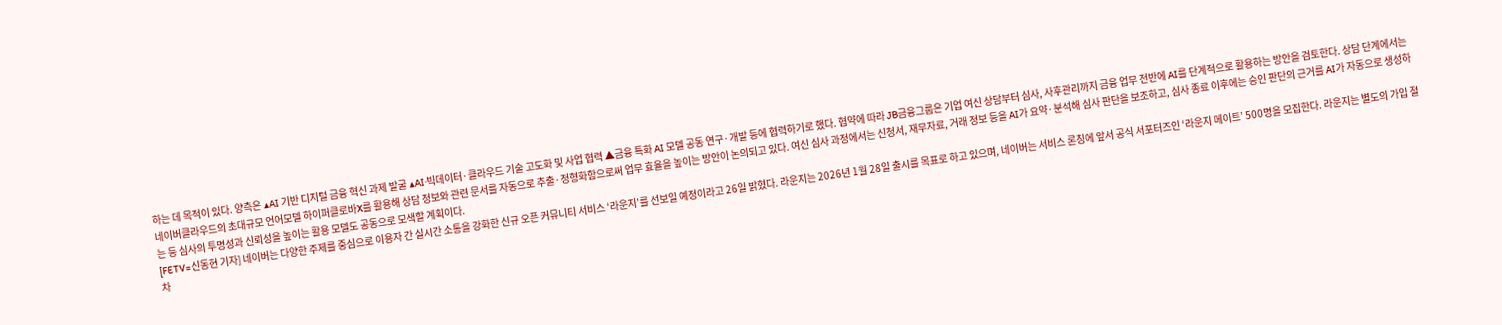하는 데 목적이 있다. 양측은 ▲AI 기반 디지털 금융 혁신 과제 발굴 ▲AI·빅데이터·클라우드 기술 고도화 및 사업 협력 ▲금융 특화 AI 모델 공동 연구·개발 등에 협력하기로 했다. 협약에 따라 JB금융그룹은 기업 여신 상담부터 심사, 사후관리까지 금융 업무 전반에 AI를 단계적으로 활용하는 방안을 검토한다. 상담 단계에서는 네이버클라우드의 초대규모 언어모델 하이퍼클로바X를 활용해 상담 정보와 관련 문서를 자동으로 추출·정형화함으로써 업무 효율을 높이는 방안이 논의되고 있다. 여신 심사 과정에서는 신청서, 재무자료, 거래 정보 등을 AI가 요약·분석해 심사 판단을 보조하고, 심사 종료 이후에는 승인 판단의 근거를 AI가 자동으로 생성하는 등 심사의 투명성과 신뢰성을 높이는 활용 모델도 공동으로 모색할 계획이다.
[FETV=신동현 기자] 네이버는 다양한 주제를 중심으로 이용자 간 실시간 소통을 강화한 신규 오픈 커뮤니티 서비스 ‘라운지’를 선보일 예정이라고 26일 밝혔다. 라운지는 2026년 1월 28일 출시를 목표로 하고 있으며, 네이버는 서비스 론칭에 앞서 공식 서포터즈인 ‘라운지 메이트’ 500명을 모집한다. 라운지는 별도의 가입 절차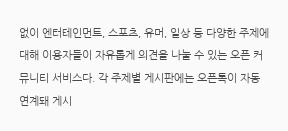없이 엔터테인먼트, 스포츠, 유머, 일상 등 다양한 주제에 대해 이용자들이 자유롭게 의견을 나눌 수 있는 오픈 커뮤니티 서비스다. 각 주제별 게시판에는 오픈톡이 자동 연계돼 게시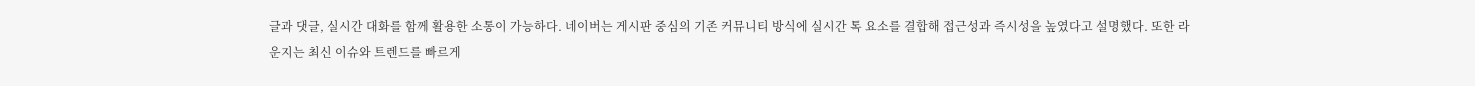글과 댓글, 실시간 대화를 함께 활용한 소통이 가능하다. 네이버는 게시판 중심의 기존 커뮤니티 방식에 실시간 톡 요소를 결합해 접근성과 즉시성을 높였다고 설명했다. 또한 라운지는 최신 이슈와 트렌드를 빠르게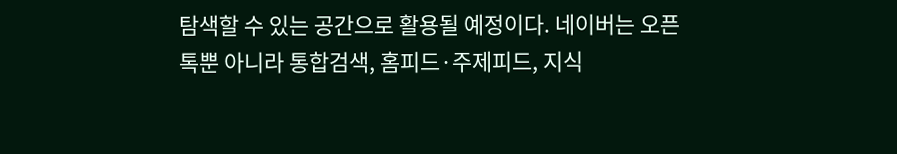탐색할 수 있는 공간으로 활용될 예정이다. 네이버는 오픈톡뿐 아니라 통합검색, 홈피드·주제피드, 지식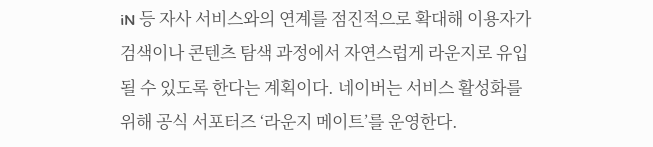iN 등 자사 서비스와의 연계를 점진적으로 확대해 이용자가 검색이나 콘텐츠 탐색 과정에서 자연스럽게 라운지로 유입될 수 있도록 한다는 계획이다. 네이버는 서비스 활성화를 위해 공식 서포터즈 ‘라운지 메이트’를 운영한다.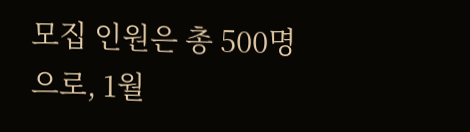모집 인원은 총 500명으로, 1월